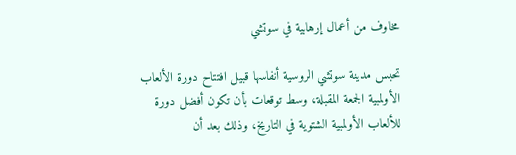مخاوف من أعمال إرهابية في سوتشي

تحبس مدينة سوتشي الروسية أنفاسها قبيل افتتاح دورة الألعاب الأولمبية الجمعة المقبلة، وسط توقعات بأن تكون أفضل دورة للألعاب الأولمبية الشتوية في التاريخ، وذلك بعد أن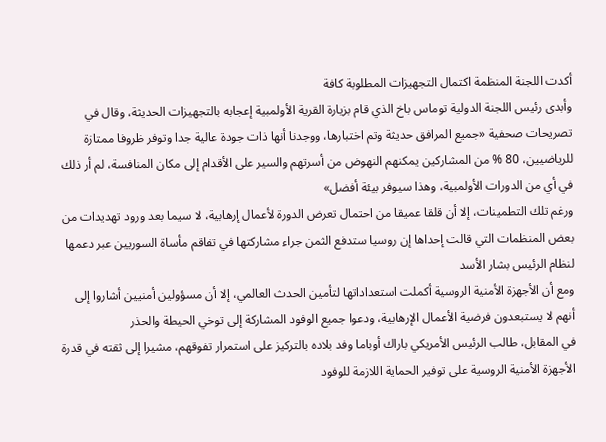أكدت اللجنة المنظمة اكتمال التجهيزات المطلوبة كافة
وأبدى رئيس اللجنة الدولية توماس باخ الذي قام بزيارة القرية الأولمبية إعجابه بالتجهيزات الحديثة، وقال في تصريحات صحفية «جميع المرافق حديثة وتم اختبارها، ووجدنا أنها ذات جودة عالية جدا وتوفر ظروفا ممتازة للرياضيين، 80 % من المشاركين يمكنهم النهوض من أسرتهم والسير على الأقدام إلى مكان المنافسة، لم أر ذلك في أي من الدورات الأولمبية، وهذا سيوفر بيئة أفضل»
ورغم تلك التطمينات، إلا أن قلقا عميقا من احتمال تعرض الدورة لأعمال إرهابية، لا سيما بعد ورود تهديدات من بعض المنظمات التي قالت إحداها إن روسيا ستدفع الثمن جراء مشاركتها في تفاقم مأساة السوريين عبر دعمها لنظام الرئيس بشار الأسد
ومع أن الأجهزة الأمنية الروسية أكملت استعداداتها لتأمين الحدث العالمي، إلا أن مسؤولين أمنيين أشاروا إلى أنهم لا يستبعدون فرضية الأعمال الإرهابية، ودعوا جميع الوفود المشاركة إلى توخي الحيطة والحذر
في المقابل، طالب الرئيس الأمريكي باراك أوباما وفد بلاده بالتركيز على استمرار تفوقهم، مشيرا إلى ثقته في قدرة الأجهزة الأمنية الروسية على توفير الحماية اللازمة للوفود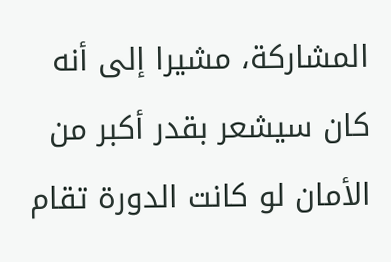المشاركة، مشيرا إلى أنه كان سيشعر بقدر أكبر من الأمان لو كانت الدورة تقام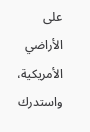على الأراضي الأمريكية، واستدرك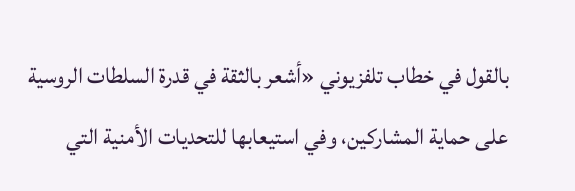بالقول في خطاب تلفزيوني «أشعر بالثقة في قدرة السلطات الروسية على حماية المشاركين، وفي استيعابها للتحديات الأمنية التي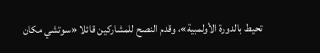تحيط بالدورة الأولمبية»، وقدم النصح للمشاركين قائلا «سوتشي مكان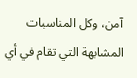آمن، وكل المناسبات المشابهة التي تقام في أي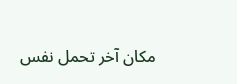مكان آخر تحمل نفس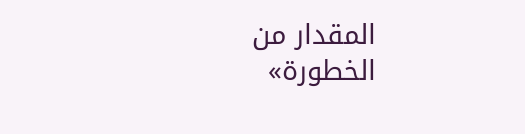المقدار من الخطورة»